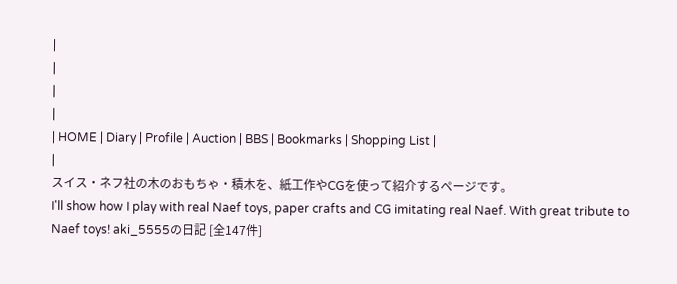|
|
|
|
| HOME | Diary | Profile | Auction | BBS | Bookmarks | Shopping List |
|
スイス・ネフ社の木のおもちゃ・積木を、紙工作やCGを使って紹介するページです。
I'll show how I play with real Naef toys, paper crafts and CG imitating real Naef. With great tribute to Naef toys! aki_5555の日記 [全147件]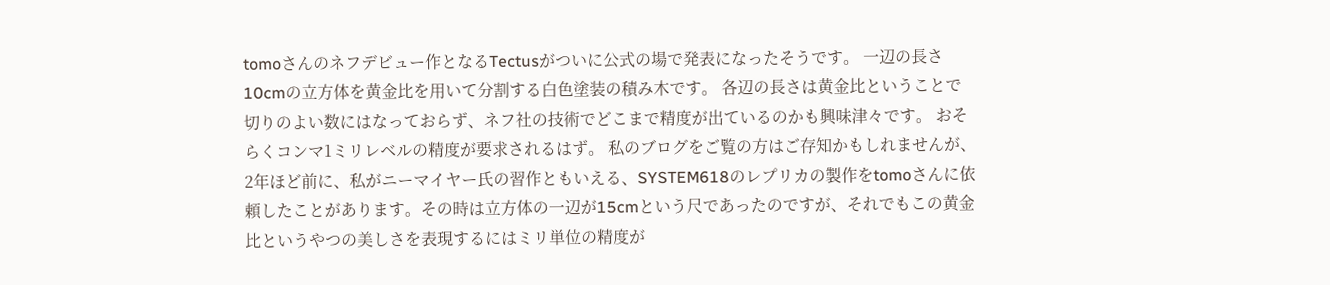tomoさんのネフデビュー作となるTectusがついに公式の場で発表になったそうです。 一辺の長さ10cmの立方体を黄金比を用いて分割する白色塗装の積み木です。 各辺の長さは黄金比ということで切りのよい数にはなっておらず、ネフ社の技術でどこまで精度が出ているのかも興味津々です。 おそらくコンマ1ミリレベルの精度が要求されるはず。 私のブログをご覧の方はご存知かもしれませんが、2年ほど前に、私がニーマイヤー氏の習作ともいえる、SYSTEM618のレプリカの製作をtomoさんに依頼したことがあります。その時は立方体の一辺が15cmという尺であったのですが、それでもこの黄金比というやつの美しさを表現するにはミリ単位の精度が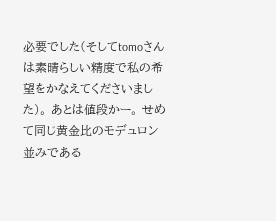必要でした(そしてtomoさんは素晴らしい精度で私の希望をかなえてくださいました)。 あとは値段かー。 せめて同じ黄金比のモデュロン並みである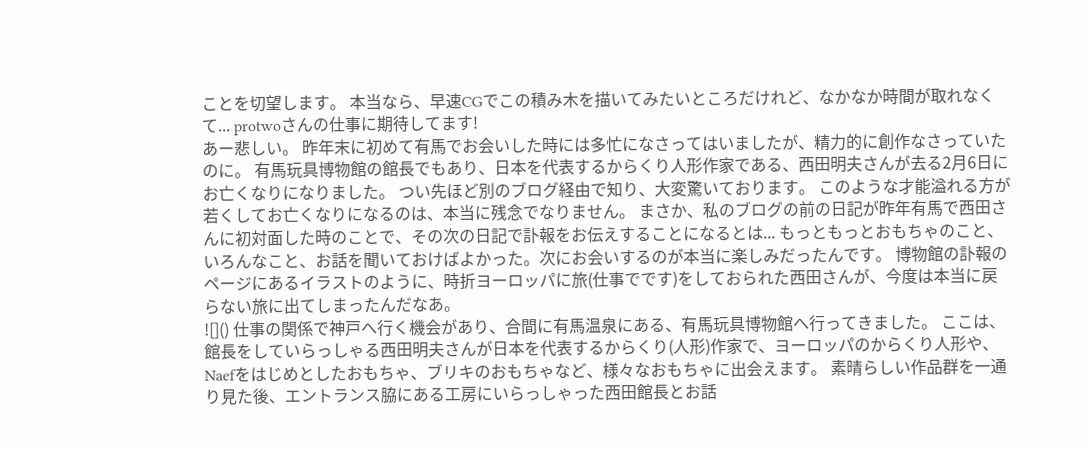ことを切望します。 本当なら、早速CGでこの積み木を描いてみたいところだけれど、なかなか時間が取れなくて... protwoさんの仕事に期待してます!
あー悲しい。 昨年末に初めて有馬でお会いした時には多忙になさってはいましたが、精力的に創作なさっていたのに。 有馬玩具博物館の館長でもあり、日本を代表するからくり人形作家である、西田明夫さんが去る2月6日にお亡くなりになりました。 つい先ほど別のブログ経由で知り、大変驚いております。 このような才能溢れる方が若くしてお亡くなりになるのは、本当に残念でなりません。 まさか、私のブログの前の日記が昨年有馬で西田さんに初対面した時のことで、その次の日記で訃報をお伝えすることになるとは... もっともっとおもちゃのこと、いろんなこと、お話を聞いておけばよかった。次にお会いするのが本当に楽しみだったんです。 博物館の訃報のページにあるイラストのように、時折ヨーロッパに旅(仕事でです)をしておられた西田さんが、今度は本当に戻らない旅に出てしまったんだなあ。
![]() 仕事の関係で神戸へ行く機会があり、合間に有馬温泉にある、有馬玩具博物館へ行ってきました。 ここは、館長をしていらっしゃる西田明夫さんが日本を代表するからくり(人形)作家で、ヨーロッパのからくり人形や、Naefをはじめとしたおもちゃ、ブリキのおもちゃなど、様々なおもちゃに出会えます。 素晴らしい作品群を一通り見た後、エントランス脇にある工房にいらっしゃった西田館長とお話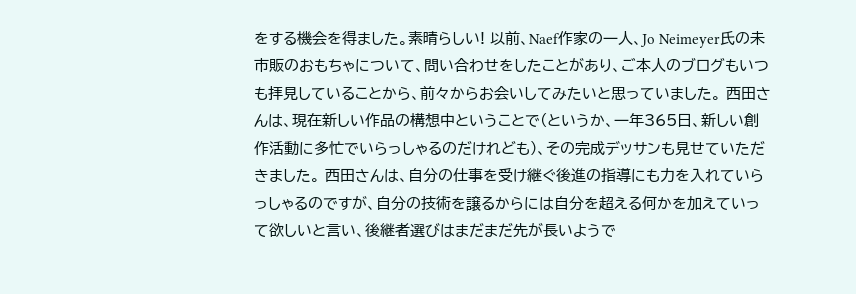をする機会を得ました。素晴らしい! 以前、Naef作家の一人、Jo Neimeyer氏の未市販のおもちゃについて、問い合わせをしたことがあり、ご本人のブログもいつも拝見していることから、前々からお会いしてみたいと思っていました。 西田さんは、現在新しい作品の構想中ということで(というか、一年365日、新しい創作活動に多忙でいらっしゃるのだけれども)、その完成デッサンも見せていただきました。 西田さんは、自分の仕事を受け継ぐ後進の指導にも力を入れていらっしゃるのですが、自分の技術を譲るからには自分を超える何かを加えていって欲しいと言い、後継者選びはまだまだ先が長いようで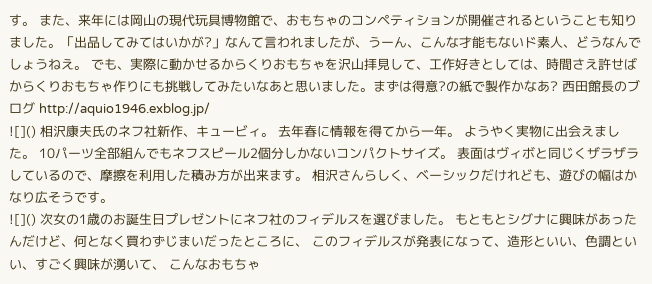す。 また、来年には岡山の現代玩具博物館で、おもちゃのコンペティションが開催されるということも知りました。「出品してみてはいかが?」なんて言われましたが、うーん、こんな才能もないド素人、どうなんでしょうねえ。 でも、実際に動かせるからくりおもちゃを沢山拝見して、工作好きとしては、時間さえ許せばからくりおもちゃ作りにも挑戦してみたいなあと思いました。まずは得意?の紙で製作かなあ? 西田館長のブログ http://aquio1946.exblog.jp/
![]() 相沢康夫氏のネフ社新作、キュービィ。 去年春に情報を得てから一年。 ようやく実物に出会えました。 10パーツ全部組んでもネフスピール2個分しかないコンパクトサイズ。 表面はヴィボと同じくザラザラしているので、摩擦を利用した積み方が出来ます。 相沢さんらしく、ベーシックだけれども、遊びの幅はかなり広そうです。
![]() 次女の1歳のお誕生日プレゼントにネフ社のフィデルスを選びました。 もともとシグナに興味があったんだけど、何となく買わずじまいだったところに、 このフィデルスが発表になって、造形といい、色調といい、すごく興味が湧いて、 こんなおもちゃ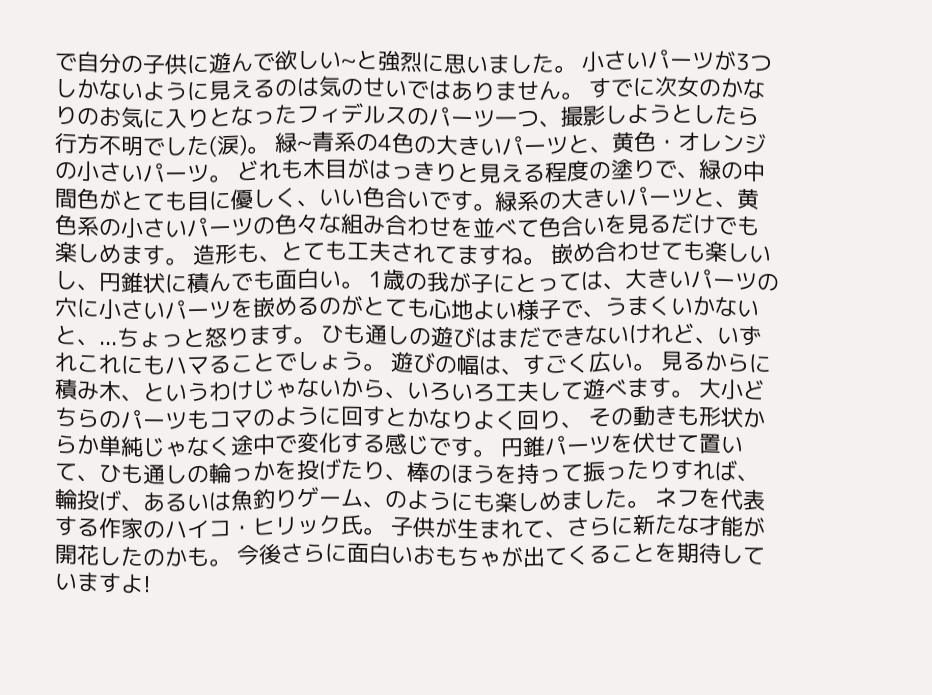で自分の子供に遊んで欲しい~と強烈に思いました。 小さいパーツが3つしかないように見えるのは気のせいではありません。 すでに次女のかなりのお気に入りとなったフィデルスのパーツ一つ、撮影しようとしたら 行方不明でした(涙)。 緑~青系の4色の大きいパーツと、黄色・オレンジの小さいパーツ。 どれも木目がはっきりと見える程度の塗りで、緑の中間色がとても目に優しく、いい色合いです。緑系の大きいパーツと、黄色系の小さいパーツの色々な組み合わせを並べて色合いを見るだけでも楽しめます。 造形も、とても工夫されてますね。 嵌め合わせても楽しいし、円錐状に積んでも面白い。 1歳の我が子にとっては、大きいパーツの穴に小さいパーツを嵌めるのがとても心地よい様子で、うまくいかないと、...ちょっと怒ります。 ひも通しの遊びはまだできないけれど、いずれこれにもハマることでしょう。 遊びの幅は、すごく広い。 見るからに積み木、というわけじゃないから、いろいろ工夫して遊べます。 大小どちらのパーツもコマのように回すとかなりよく回り、 その動きも形状からか単純じゃなく途中で変化する感じです。 円錐パーツを伏せて置いて、ひも通しの輪っかを投げたり、棒のほうを持って振ったりすれば、輪投げ、あるいは魚釣りゲーム、のようにも楽しめました。 ネフを代表する作家のハイコ・ヒリック氏。 子供が生まれて、さらに新たな才能が開花したのかも。 今後さらに面白いおもちゃが出てくることを期待していますよ!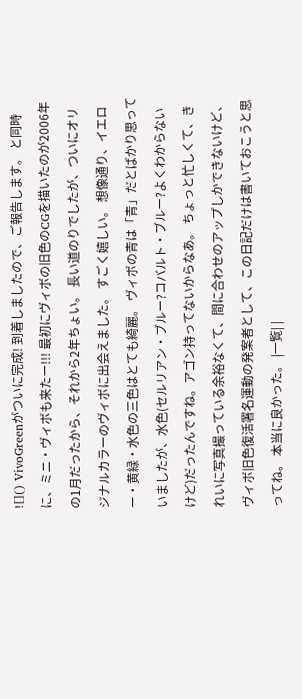![]() VivoGreenがついに完成! 到着しましたので、ご報告します。 と同時に、ミニ・ヴィボも来たー!!! 最初にヴィボの旧色のCGを描いたのが2006年の1月だったから、それから2年ちょい。 長い道のりでしたが、ついにオリジナルカラーのヴィボに出会えました。 すごく嬉しい。 想像通り、イエロー・黄緑・水色の三色はとても綺麗。 ヴィボの青は「青」だとばかり思っていましたが、水色(セルリアン・ブルー?コバルト・ブルー?よくわからないけど)だったんですね。アゴン持ってないからなあ。 ちょっと忙しくて、きれいに写真撮っている余裕なくて、間に合わせのアップしかできないけど、ヴィボ旧色復活署名運動の発案者として、この日記だけは書いておこうと思ってね。 本当に良かった。 |一覧| |